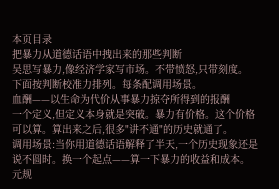本页目录
把暴力从道德话语中拽出来的那些判断
吴思写暴力,像经济学家写市场。不带愤怒,只带刻度。
下面按判断校准力排列。每条配调用场景。
血酬——以生命为代价从事暴力掠夺所得到的报酬
一个定义,但定义本身就是突破。暴力有价格。这个价格可以算。算出来之后,很多"讲不通"的历史就通了。
调用场景:当你用道德话语解释了半天,一个历史现象还是说不圆时。换一个起点——算一下暴力的收益和成本。
元规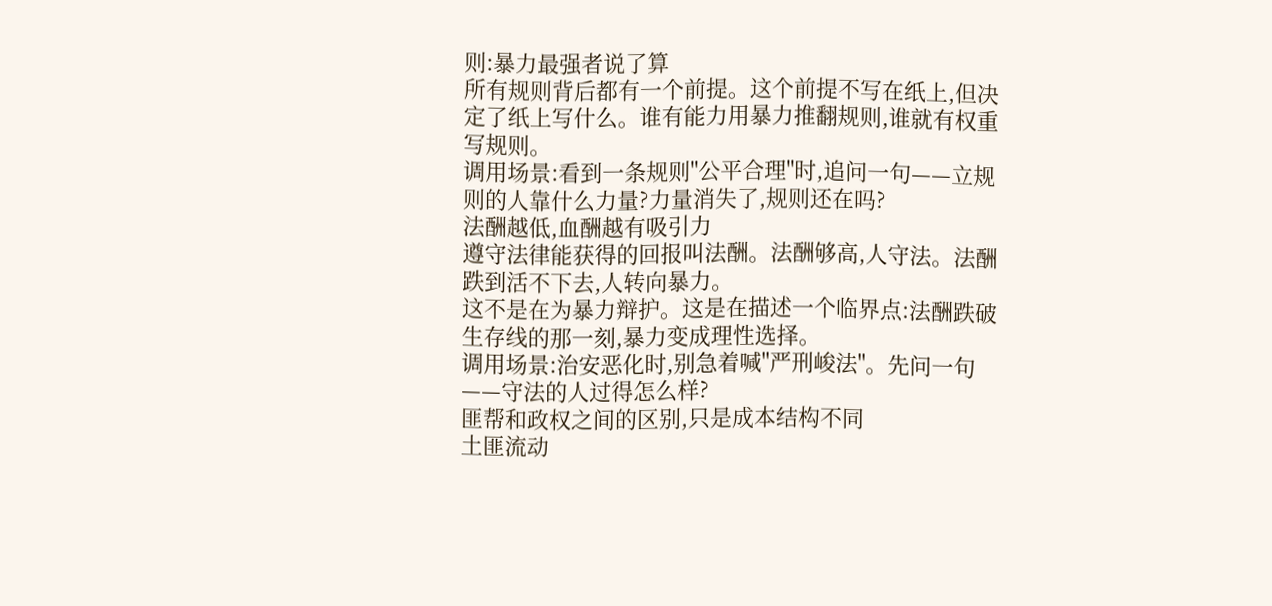则:暴力最强者说了算
所有规则背后都有一个前提。这个前提不写在纸上,但决定了纸上写什么。谁有能力用暴力推翻规则,谁就有权重写规则。
调用场景:看到一条规则"公平合理"时,追问一句——立规则的人靠什么力量?力量消失了,规则还在吗?
法酬越低,血酬越有吸引力
遵守法律能获得的回报叫法酬。法酬够高,人守法。法酬跌到活不下去,人转向暴力。
这不是在为暴力辩护。这是在描述一个临界点:法酬跌破生存线的那一刻,暴力变成理性选择。
调用场景:治安恶化时,别急着喊"严刑峻法"。先问一句——守法的人过得怎么样?
匪帮和政权之间的区别,只是成本结构不同
土匪流动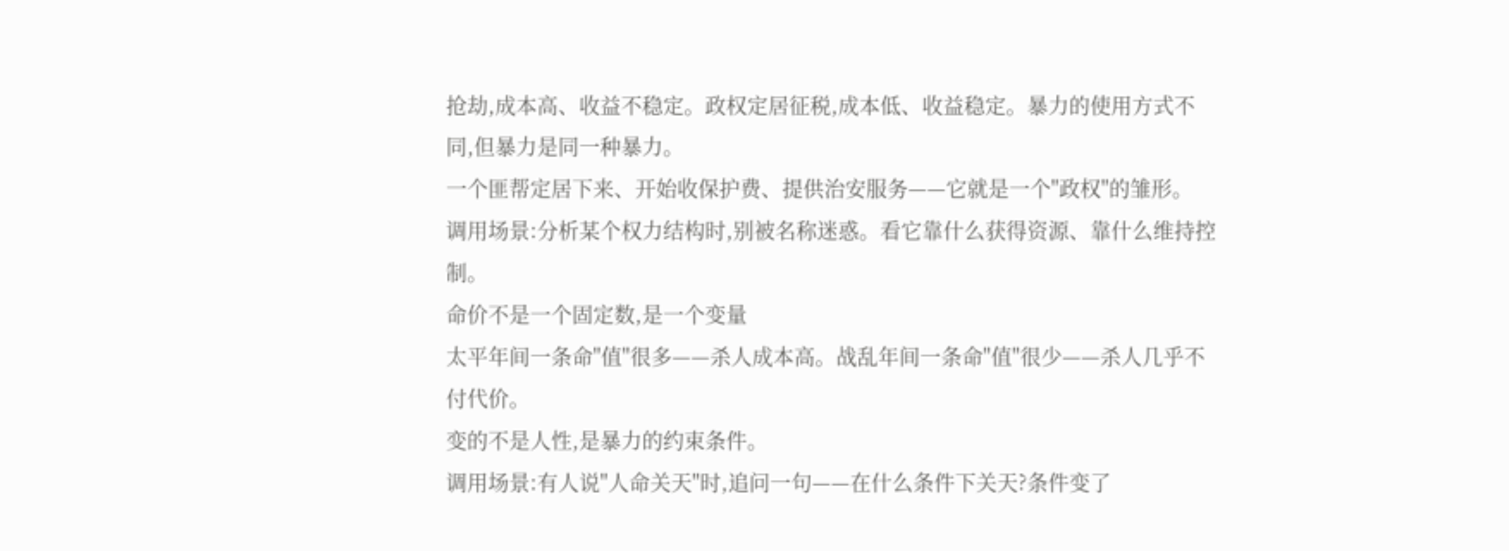抢劫,成本高、收益不稳定。政权定居征税,成本低、收益稳定。暴力的使用方式不同,但暴力是同一种暴力。
一个匪帮定居下来、开始收保护费、提供治安服务——它就是一个"政权"的雏形。
调用场景:分析某个权力结构时,别被名称迷惑。看它靠什么获得资源、靠什么维持控制。
命价不是一个固定数,是一个变量
太平年间一条命"值"很多——杀人成本高。战乱年间一条命"值"很少——杀人几乎不付代价。
变的不是人性,是暴力的约束条件。
调用场景:有人说"人命关天"时,追问一句——在什么条件下关天?条件变了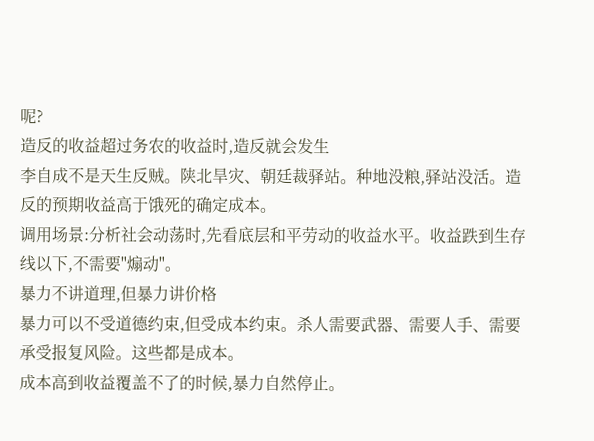呢?
造反的收益超过务农的收益时,造反就会发生
李自成不是天生反贼。陕北旱灾、朝廷裁驿站。种地没粮,驿站没活。造反的预期收益高于饿死的确定成本。
调用场景:分析社会动荡时,先看底层和平劳动的收益水平。收益跌到生存线以下,不需要"煽动"。
暴力不讲道理,但暴力讲价格
暴力可以不受道德约束,但受成本约束。杀人需要武器、需要人手、需要承受报复风险。这些都是成本。
成本高到收益覆盖不了的时候,暴力自然停止。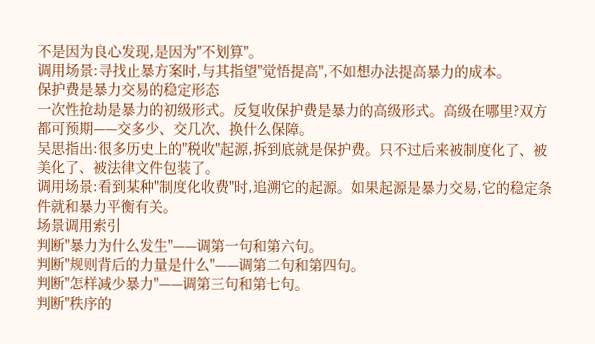不是因为良心发现,是因为"不划算"。
调用场景:寻找止暴方案时,与其指望"觉悟提高",不如想办法提高暴力的成本。
保护费是暴力交易的稳定形态
一次性抢劫是暴力的初级形式。反复收保护费是暴力的高级形式。高级在哪里?双方都可预期——交多少、交几次、换什么保障。
吴思指出:很多历史上的"税收"起源,拆到底就是保护费。只不过后来被制度化了、被美化了、被法律文件包装了。
调用场景:看到某种"制度化收费"时,追溯它的起源。如果起源是暴力交易,它的稳定条件就和暴力平衡有关。
场景调用索引
判断"暴力为什么发生"——调第一句和第六句。
判断"规则背后的力量是什么"——调第二句和第四句。
判断"怎样减少暴力"——调第三句和第七句。
判断"秩序的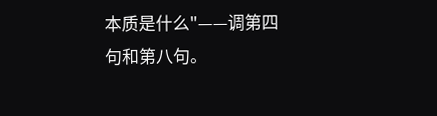本质是什么"——调第四句和第八句。